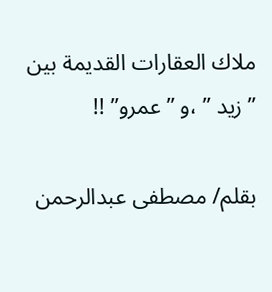ملاك العقارات القديمة بين ” زيد ” ،و ” عمرو” !!

بقلم/ مصطفى عبدالرحمن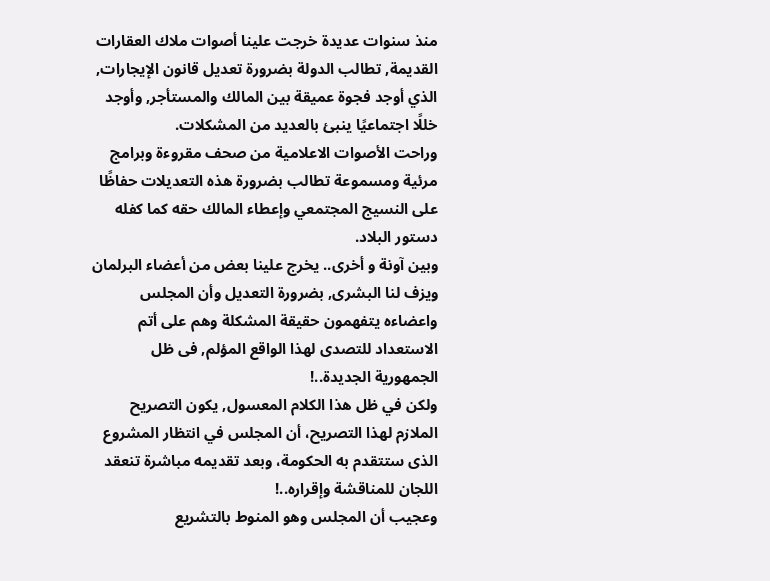منذ سنوات عديدة خرجت علينا أصوات ملاك العقارات القديمة, تطالب الدولة بضرورة تعديل قانون الإيجارات, الذي أوجد فجوة عميقة بين المالك والمستأجر, وأوجد خللًا اجتماعيًا ينبئ بالعديد من المشكلات.
وراحت الأصوات الاعلامية من صحف مقروءة وبرامج مرئية ومسموعة تطالب بضرورة هذه التعديلات حفاظًا على النسيج المجتمعي وإعطاء المالك حقه كما كفله دستور البلاد.
وبين آونة و أخرى.. يخرج علينا بعض من أعضاء البرلمان ويزف لنا البشرى, بضرورة التعديل وأن المجلس واعضاءه يتفهمون حقيقة المشكلة وهم على أتم الاستعداد للتصدى لهذا الواقع المؤلم, فى ظل الجمهورية الجديدة..!
ولكن في ظل هذا الكلام المعسول, يكون التصريح الملازم لهذا التصريح، أن المجلس في انتظار المشروع الذى ستتقدم به الحكومة، وبعد تقديمه مباشرة تنعقد اللجان للمناقشة وإقراره..!
وعجيب أن المجلس وهو المنوط بالتشريع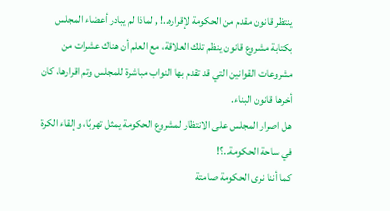ينتظر قانون مقدم من الحكومة لإقراره..! , لماذا لم يبادر أعضاء المجلس بكتابة مشروع قانون ينظم تلك العلاقة، مع العلم أن هناك عشرات من مشروعات القوانين التي قد تقدم بها النواب مباشرة للمجلس وتم اقرارها، كان أخرها قانون البناء.
هل اصرار المجلس على الانتظار لمشروع الحكومة يمثل تهربًا، وإلقاء الكرة في ساحة الحكومة..؟!
كما أننا نرى الحكومة صامتة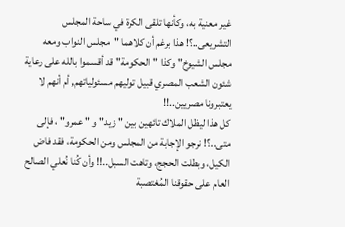غير معنية به، وكأنها تلقى الكرة في ساحة المجلس التشريعى..؟! هذا برغم أن كلاهما "مجلس النواب ومعه مجلس الشيوخ" وكذا "الحكومة" قد أقسموا بالله على رعاية شئون الشعب المصري قبيل توليهم مسئولياتهم, أم أنهم لا يعتبرونا مصريين..!!
كل هذا ليظل الملاك تائهين بين " زيد" و " عمرو" ، فإلى متى..؟! نرجو الإجابة من المجلس ومن الحكومة، فقد فاض الكيل، وبطلت الحجج، وتاهت السبل..!! وأن كُنا نُعلي الصالح العام على حقوقنا المُغتصبة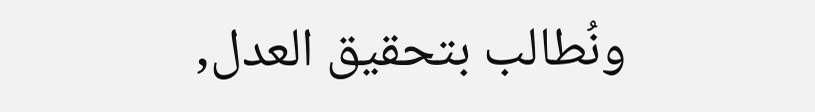ونُطالب بتحقيق العدل,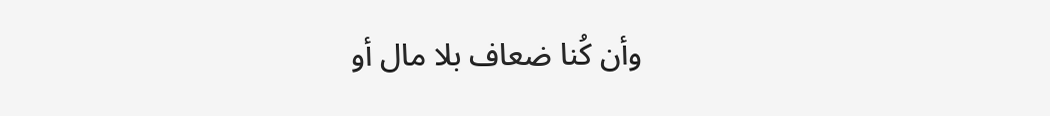وأن كُنا ضعاف بلا مال أو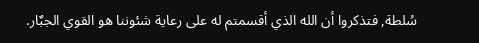سُلطة, فتذكروا أن الله الذي أقسمتم له على رعاية شئوننا هو القوي الجبٌار.